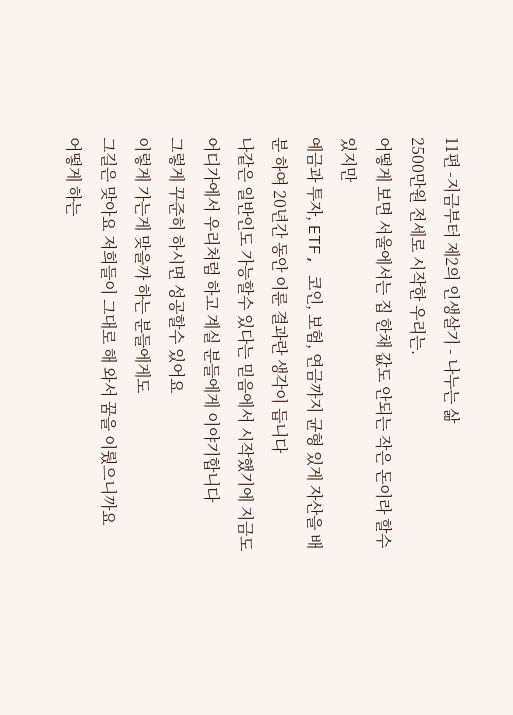11편 -지금부터 제2의 인생살기 - 나누는 삶
2500만원 전세로 시작한 우리는.
어떻게 보면 서울에서는 집 한채 값도 안되는 작은 돈이라 할수 있지만
예금과 투자, ETF, 코인, 보험, 연금까지 균형 있게 자산을 배분 하여 20년간 동안 이룬 결과란 생각이 듭니다
나같은 일반인도 가능할수 있다는 믿음에서 시작했기에 지금도 어디가에서 우리처럼 하고 계실 분들에게 이야기합니다
그렇게 꾸준히 하시면 성공할수 있어요
이렇게 가는게 맞을까 하는 분들에게도
그길은 맞아요 저희들이 그대로 해 와서 꿈을 이뤘으니까요
어떻게 하는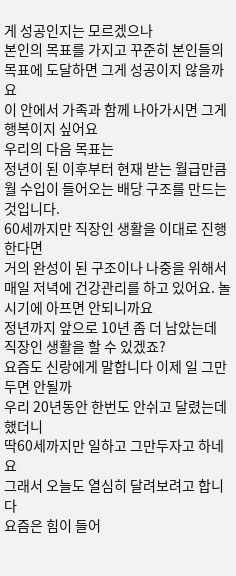게 성공인지는 모르겠으나
본인의 목표를 가지고 꾸준히 본인들의 목표에 도달하면 그게 성공이지 않을까요
이 안에서 가족과 함께 나아가시면 그게 행복이지 싶어요
우리의 다음 목표는
정년이 된 이후부터 현재 받는 월급만큼 월 수입이 들어오는 배당 구조를 만드는 것입니다.
60세까지만 직장인 생활을 이대로 진행한다면
거의 완성이 된 구조이나 나중을 위해서 매일 저녁에 건강관리를 하고 있어요. 놀 시기에 아프면 안되니까요
정년까지 앞으로 10년 좀 더 남았는데 직장인 생활을 할 수 있겠죠?
요즘도 신랑에게 말합니다 이제 일 그만두면 안될까
우리 20년동안 한번도 안쉬고 달렸는데 했더니
딱60세까지만 일하고 그만두자고 하네요
그래서 오늘도 열심히 달려보려고 합니다
요즘은 힘이 들어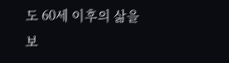도 60세 이후의 삶을 보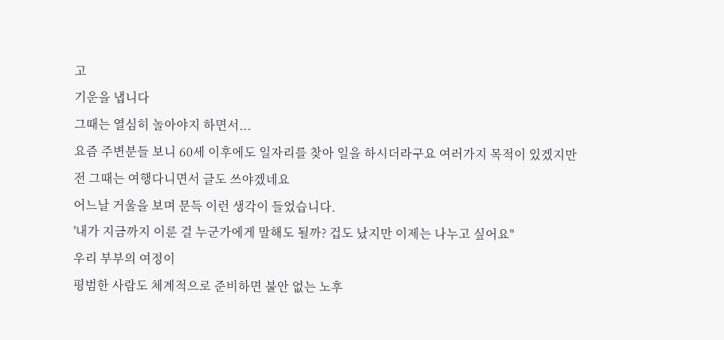고
기운을 냅니다
그때는 열심히 놀아야지 하면서...
요즘 주변분들 보니 60세 이후에도 일자리를 찾아 일을 하시더라구요 여러가지 목적이 있겠지만
전 그때는 여행다니면서 글도 쓰야겠네요
어느날 거울을 보며 문득 이런 생각이 들었습니다.
'내가 지금까지 이룬 걸 누군가에게 말해도 될까? 겁도 났지만 이제는 나누고 싶어요"
우리 부부의 여정이
평범한 사람도 체계적으로 준비하면 불안 없는 노후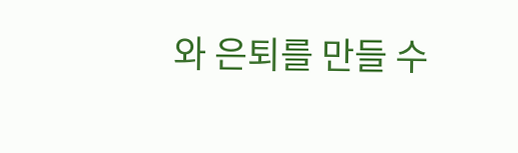와 은퇴를 만들 수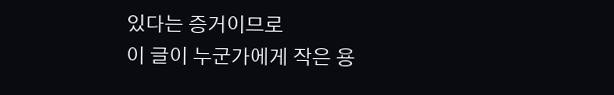있다는 증거이므로
이 글이 누군가에게 작은 용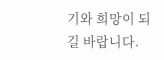기와 희망이 되길 바랍니다.